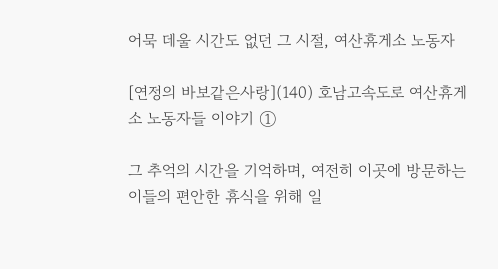어묵 데울 시간도 없던 그 시절, 여산휴게소 노동자

[연정의 바보같은사랑](140) 호남고속도로 여산휴게소 노동자들 이야기 ①

그 추억의 시간을 기억하며, 여전히 이곳에 방문하는 이들의 편안한 휴식을 위해 일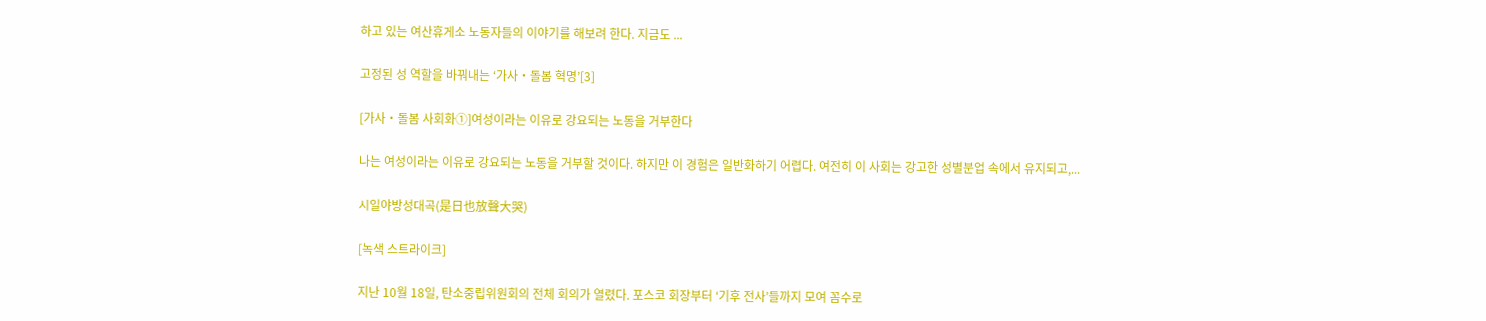하고 있는 여산휴게소 노동자들의 이야기를 해보려 한다. 지금도 ...

고정된 성 역할을 바꿔내는 ‘가사‧돌봄 혁명’[3]

[가사‧돌봄 사회화①]여성이라는 이유로 강요되는 노동을 거부한다

나는 여성이라는 이유로 강요되는 노동을 거부할 것이다. 하지만 이 경험은 일반화하기 어렵다. 여전히 이 사회는 강고한 성별분업 속에서 유지되고,...

시일야방성대곡(是日也放聲大哭)

[녹색 스트라이크]

지난 10월 18일, 탄소중립위원회의 전체 회의가 열렸다. 포스코 회장부터 ‘기후 전사’들까지 모여 꼼수로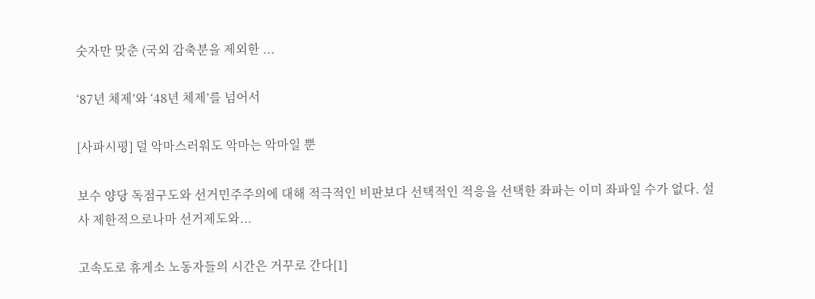숫자만 맞춘 (국외 감축분을 제외한 ...

‘87년 체제’와 ‘48년 체제’를 넘어서

[사파시평] 덜 악마스러워도 악마는 악마일 뿐

보수 양당 독점구도와 선거민주주의에 대해 적극적인 비판보다 선택적인 적응을 선택한 좌파는 이미 좌파일 수가 없다. 설사 제한적으로나마 선거제도와...

고속도로 휴게소 노동자들의 시간은 거꾸로 간다[1]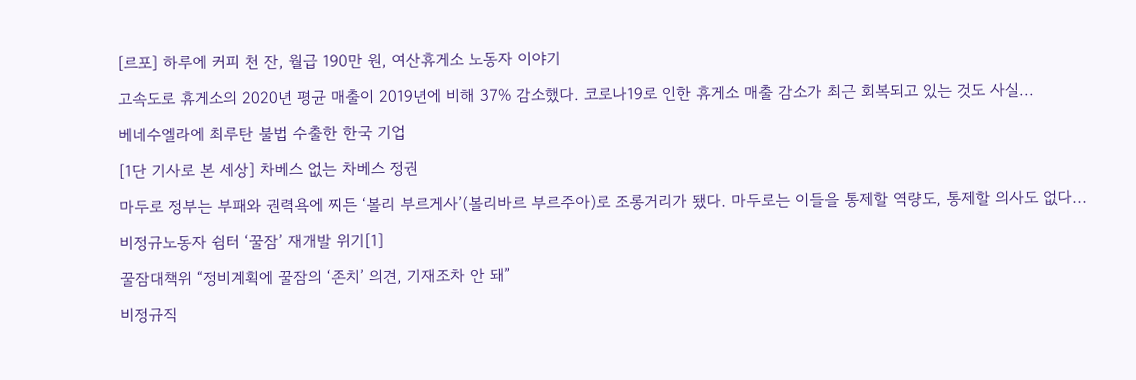[르포] 하루에 커피 천 잔, 월급 190만 원, 여산휴게소 노동자 이야기

고속도로 휴게소의 2020년 평균 매출이 2019년에 비해 37% 감소했다. 코로나19로 인한 휴게소 매출 감소가 최근 회복되고 있는 것도 사실...

베네수엘라에 최루탄 불법 수출한 한국 기업

[1단 기사로 본 세상] 차베스 없는 차베스 정권

마두로 정부는 부패와 권력욕에 찌든 ‘볼리 부르게사’(볼리바르 부르주아)로 조롱거리가 됐다. 마두로는 이들을 통제할 역량도, 통제할 의사도 없다...

비정규노동자 쉼터 ‘꿀잠’ 재개발 위기[1]

꿀잠대책위 “정비계획에 꿀잠의 ‘존치’ 의견, 기재조차 안 돼”

비정규직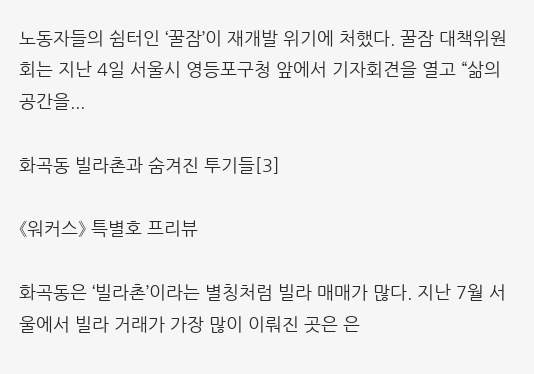노동자들의 쉼터인 ‘꿀잠’이 재개발 위기에 처했다. 꿀잠 대책위원회는 지난 4일 서울시 영등포구청 앞에서 기자회견을 열고 “삶의 공간을...

화곡동 빌라촌과 숨겨진 투기들[3]

《워커스》 특별호 프리뷰

화곡동은 ‘빌라촌’이라는 별칭처럼 빌라 매매가 많다. 지난 7월 서울에서 빌라 거래가 가장 많이 이뤄진 곳은 은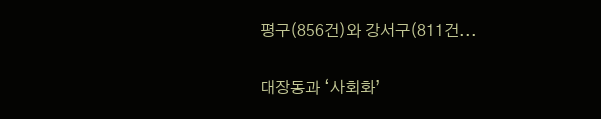평구(856건)와 강서구(811건...

대장동과 ‘사회화’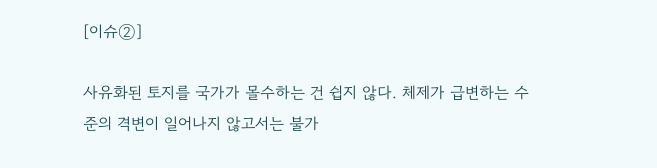[이슈②]

사유화된 토지를 국가가 몰수하는 건 쉽지 않다. 체제가 급변하는 수준의 격변이 일어나지 않고서는 불가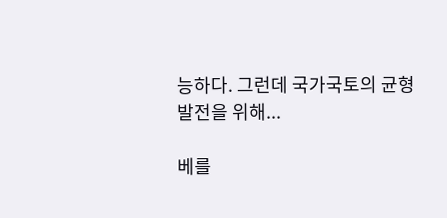능하다. 그런데 국가국토의 균형 발전을 위해...

베를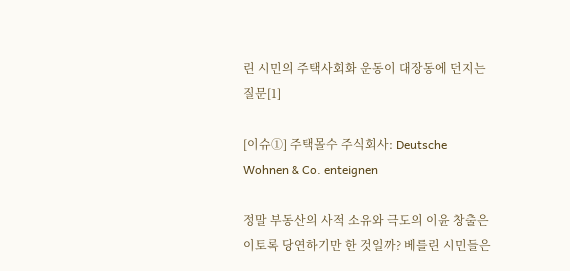린 시민의 주택사회화 운동이 대장동에 던지는 질문[1]

[이슈①] 주택몰수 주식회사: Deutsche Wohnen & Co. enteignen

정말 부동산의 사적 소유와 극도의 이윤 창출은 이토록 당연하기만 한 것일까? 베를린 시민들은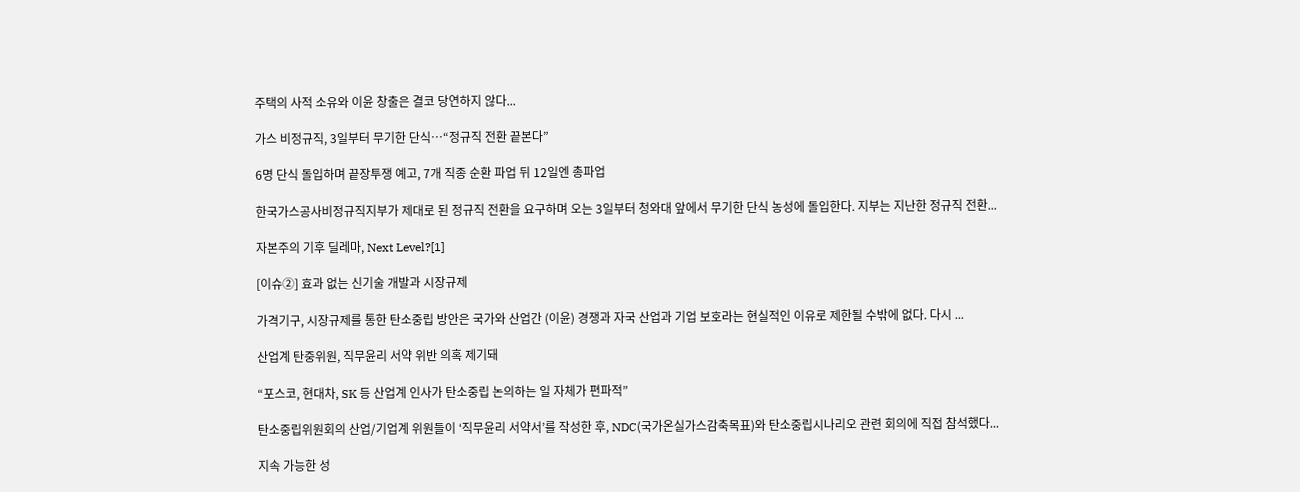주택의 사적 소유와 이윤 창출은 결코 당연하지 않다...

가스 비정규직, 3일부터 무기한 단식…“정규직 전환 끝본다”

6명 단식 돌입하며 끝장투쟁 예고, 7개 직종 순환 파업 뒤 12일엔 총파업

한국가스공사비정규직지부가 제대로 된 정규직 전환을 요구하며 오는 3일부터 청와대 앞에서 무기한 단식 농성에 돌입한다. 지부는 지난한 정규직 전환...

자본주의 기후 딜레마, Next Level?[1]

[이슈②] 효과 없는 신기술 개발과 시장규제

가격기구, 시장규제를 통한 탄소중립 방안은 국가와 산업간 (이윤) 경쟁과 자국 산업과 기업 보호라는 현실적인 이유로 제한될 수밖에 없다. 다시 ...

산업계 탄중위원, 직무윤리 서약 위반 의혹 제기돼

“포스코, 현대차, SK 등 산업계 인사가 탄소중립 논의하는 일 자체가 편파적”

탄소중립위원회의 산업/기업계 위원들이 ‘직무윤리 서약서’를 작성한 후, NDC(국가온실가스감축목표)와 탄소중립시나리오 관련 회의에 직접 참석했다...

지속 가능한 성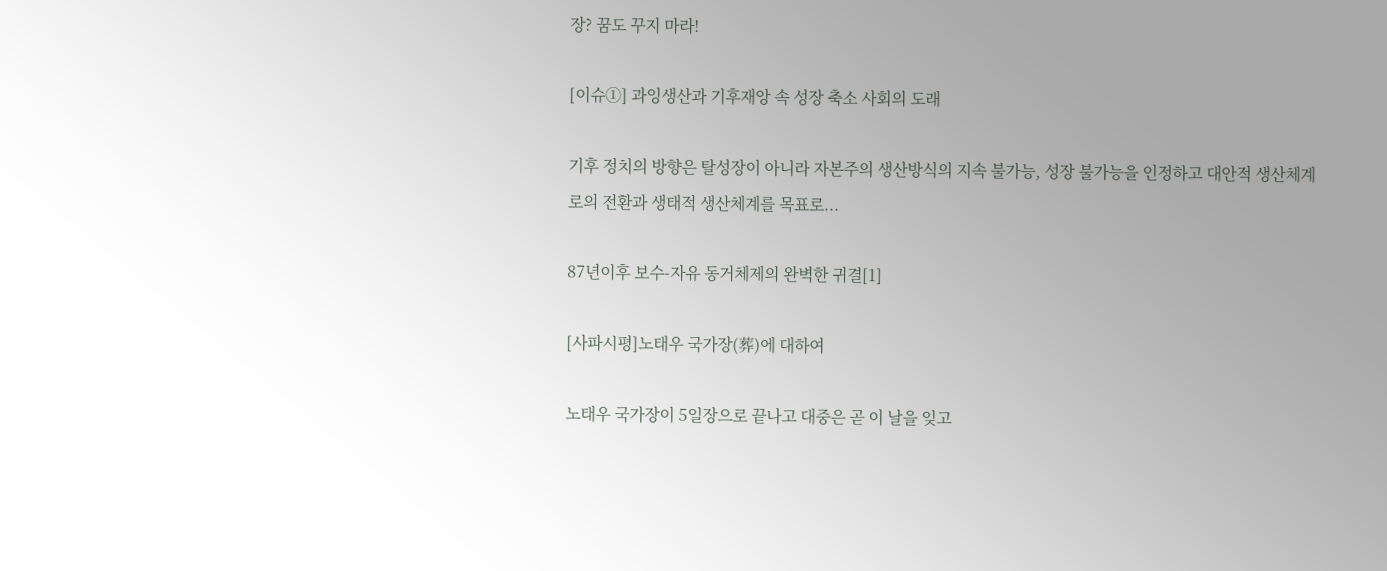장? 꿈도 꾸지 마라!

[이슈①] 과잉생산과 기후재앙 속 성장 축소 사회의 도래

기후 정치의 방향은 탈성장이 아니라 자본주의 생산방식의 지속 불가능, 성장 불가능을 인정하고 대안적 생산체계로의 전환과 생태적 생산체계를 목표로...

87년이후 보수-자유 동거체제의 완벽한 귀결[1]

[사파시평]노태우 국가장(葬)에 대하여

노태우 국가장이 5일장으로 끝나고 대중은 곧 이 날을 잊고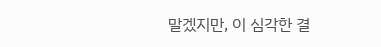말겠지만, 이 심각한 결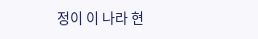정이 이 나라 현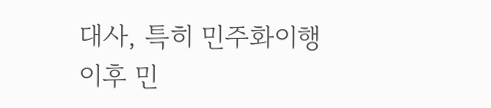대사, 특히 민주화이행 이후 민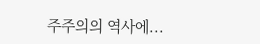주주의의 역사에...